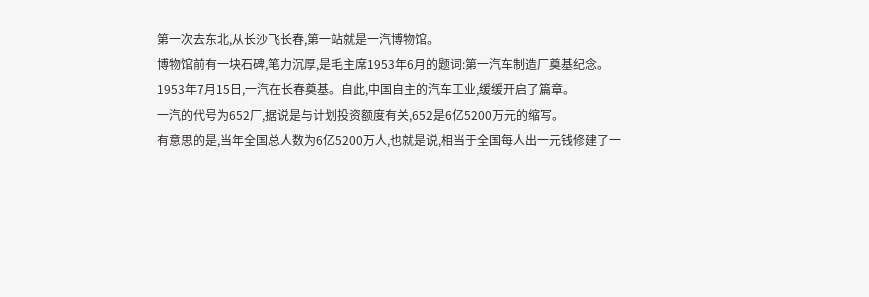第一次去东北,从长沙飞长春,第一站就是一汽博物馆。
博物馆前有一块石碑,笔力沉厚,是毛主席1953年6月的题词:第一汽车制造厂奠基纪念。
1953年7月15日,一汽在长春奠基。自此,中国自主的汽车工业,缓缓开启了篇章。
一汽的代号为652厂,据说是与计划投资额度有关,652是6亿5200万元的缩写。
有意思的是,当年全国总人数为6亿5200万人,也就是说,相当于全国每人出一元钱修建了一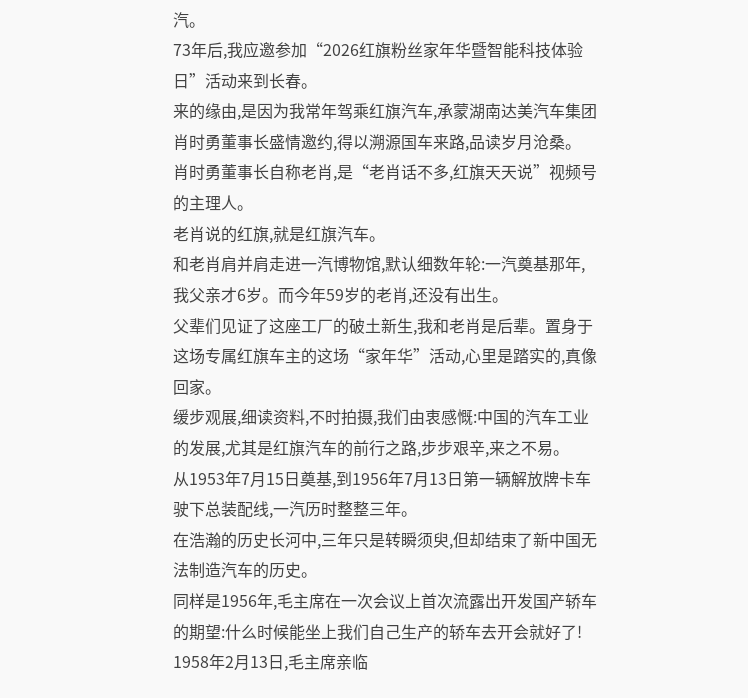汽。
73年后,我应邀参加“2026红旗粉丝家年华暨智能科技体验日”活动来到长春。
来的缘由,是因为我常年驾乘红旗汽车,承蒙湖南达美汽车集团肖时勇董事长盛情邀约,得以溯源国车来路,品读岁月沧桑。
肖时勇董事长自称老肖,是“老肖话不多,红旗天天说”视频号的主理人。
老肖说的红旗,就是红旗汽车。
和老肖肩并肩走进一汽博物馆,默认细数年轮:一汽奠基那年,我父亲才6岁。而今年59岁的老肖,还没有出生。
父辈们见证了这座工厂的破土新生,我和老肖是后辈。置身于这场专属红旗车主的这场“家年华”活动,心里是踏实的,真像回家。
缓步观展,细读资料,不时拍摄,我们由衷感慨:中国的汽车工业的发展,尤其是红旗汽车的前行之路,步步艰辛,来之不易。
从1953年7月15日奠基,到1956年7月13日第一辆解放牌卡车驶下总装配线,一汽历时整整三年。
在浩瀚的历史长河中,三年只是转瞬须臾,但却结束了新中国无法制造汽车的历史。
同样是1956年,毛主席在一次会议上首次流露出开发国产轿车的期望:什么时候能坐上我们自己生产的轿车去开会就好了!
1958年2月13日,毛主席亲临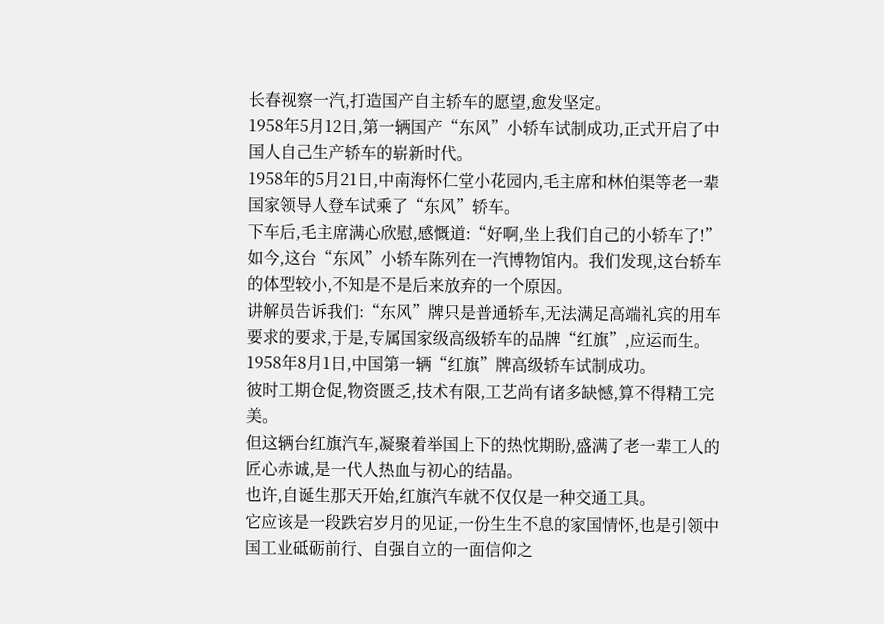长春视察一汽,打造国产自主轿车的愿望,愈发坚定。
1958年5月12日,第一辆国产“东风”小轿车试制成功,正式开启了中国人自己生产轿车的崭新时代。
1958年的5月21日,中南海怀仁堂小花园内,毛主席和林伯渠等老一辈国家领导人登车试乘了“东风”轿车。
下车后,毛主席满心欣慰,感慨道:“好啊,坐上我们自己的小轿车了!”
如今,这台“东风”小轿车陈列在一汽博物馆内。我们发现,这台轿车的体型较小,不知是不是后来放弃的一个原因。
讲解员告诉我们:“东风”牌只是普通轿车,无法满足高端礼宾的用车要求的要求,于是,专属国家级高级轿车的品牌“红旗”,应运而生。
1958年8月1日,中国第一辆“红旗”牌高级轿车试制成功。
彼时工期仓促,物资匮乏,技术有限,工艺尚有诸多缺憾,算不得精工完美。
但这辆台红旗汽车,凝聚着举国上下的热忱期盼,盛满了老一辈工人的匠心赤诚,是一代人热血与初心的结晶。
也许,自诞生那天开始,红旗汽车就不仅仅是一种交通工具。
它应该是一段跌宕岁月的见证,一份生生不息的家国情怀,也是引领中国工业砥砺前行、自强自立的一面信仰之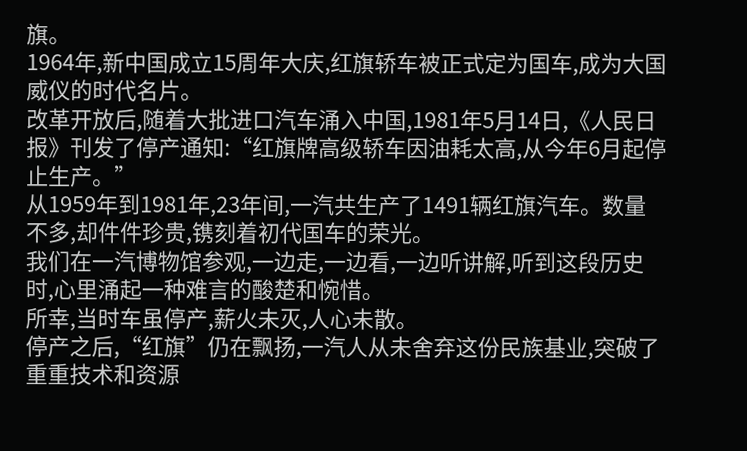旗。
1964年,新中国成立15周年大庆,红旗轿车被正式定为国车,成为大国威仪的时代名片。
改革开放后,随着大批进口汽车涌入中国,1981年5月14日,《人民日报》刊发了停产通知:“红旗牌高级轿车因油耗太高,从今年6月起停止生产。”
从1959年到1981年,23年间,一汽共生产了1491辆红旗汽车。数量不多,却件件珍贵,镌刻着初代国车的荣光。
我们在一汽博物馆参观,一边走,一边看,一边听讲解,听到这段历史时,心里涌起一种难言的酸楚和惋惜。
所幸,当时车虽停产,薪火未灭,人心未散。
停产之后,“红旗”仍在飘扬,一汽人从未舍弃这份民族基业,突破了重重技术和资源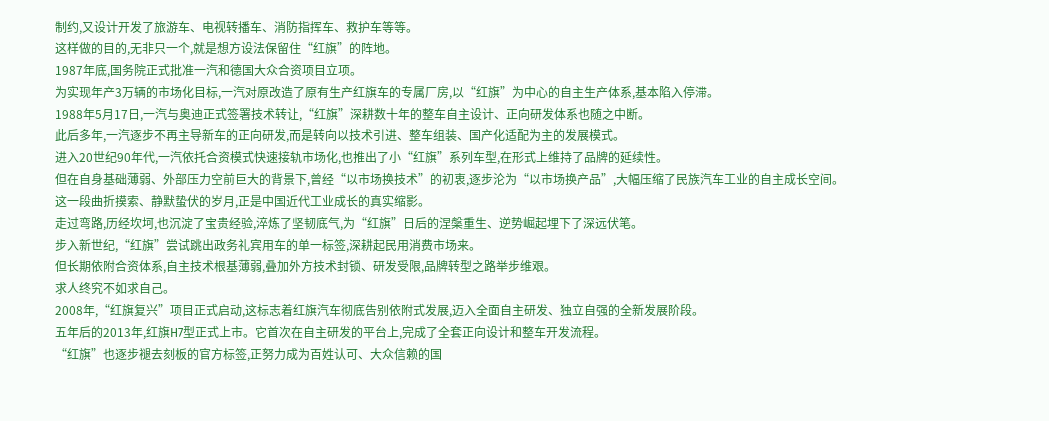制约,又设计开发了旅游车、电视转播车、消防指挥车、救护车等等。
这样做的目的,无非只一个,就是想方设法保留住“红旗”的阵地。
1987年底,国务院正式批准一汽和德国大众合资项目立项。
为实现年产3万辆的市场化目标,一汽对原改造了原有生产红旗车的专属厂房,以“红旗”为中心的自主生产体系,基本陷入停滞。
1988年5月17日,一汽与奥迪正式签署技术转让,“红旗”深耕数十年的整车自主设计、正向研发体系也随之中断。
此后多年,一汽逐步不再主导新车的正向研发,而是转向以技术引进、整车组装、国产化适配为主的发展模式。
进入20世纪90年代,一汽依托合资模式快速接轨市场化,也推出了小“红旗”系列车型,在形式上维持了品牌的延续性。
但在自身基础薄弱、外部压力空前巨大的背景下,曾经“以市场换技术”的初衷,逐步沦为“以市场换产品”,大幅压缩了民族汽车工业的自主成长空间。
这一段曲折摸索、静默蛰伏的岁月,正是中国近代工业成长的真实缩影。
走过弯路,历经坎坷,也沉淀了宝贵经验,淬炼了坚韧底气,为“红旗”日后的涅槃重生、逆势崛起埋下了深远伏笔。
步入新世纪,“红旗”尝试跳出政务礼宾用车的单一标签,深耕起民用消费市场来。
但长期依附合资体系,自主技术根基薄弱,叠加外方技术封锁、研发受限,品牌转型之路举步维艰。
求人终究不如求自己。
2008年,“红旗复兴”项目正式启动,这标志着红旗汽车彻底告别依附式发展,迈入全面自主研发、独立自强的全新发展阶段。
五年后的2013年,红旗H7型正式上市。它首次在自主研发的平台上,完成了全套正向设计和整车开发流程。
“红旗”也逐步褪去刻板的官方标签,正努力成为百姓认可、大众信赖的国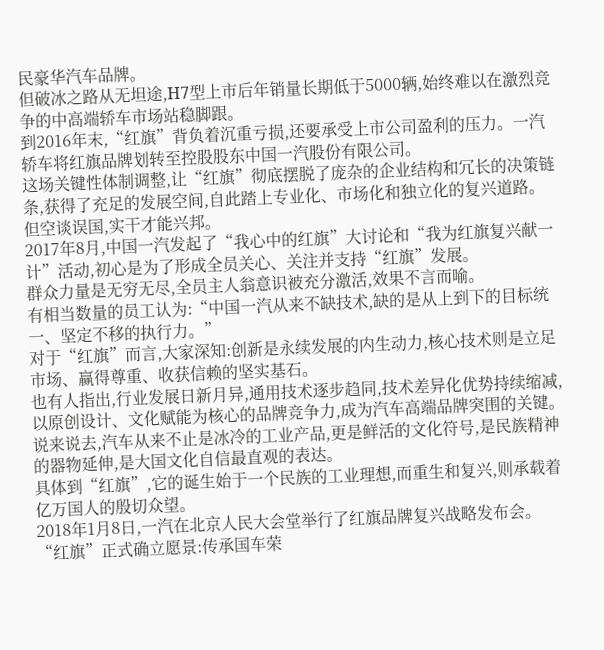民豪华汽车品牌。
但破冰之路从无坦途,H7型上市后年销量长期低于5000辆,始终难以在激烈竞争的中高端轿车市场站稳脚跟。
到2016年末,“红旗”背负着沉重亏损,还要承受上市公司盈利的压力。一汽轿车将红旗品牌划转至控股股东中国一汽股份有限公司。
这场关键性体制调整,让“红旗”彻底摆脱了庞杂的企业结构和冗长的决策链条,获得了充足的发展空间,自此踏上专业化、市场化和独立化的复兴道路。
但空谈误国,实干才能兴邦。
2017年8月,中国一汽发起了“我心中的红旗”大讨论和“我为红旗复兴献一计”活动,初心是为了形成全员关心、关注并支持“红旗”发展。
群众力量是无穷无尽,全员主人翁意识被充分激活,效果不言而喻。
有相当数量的员工认为:“中国一汽从来不缺技术,缺的是从上到下的目标统一、坚定不移的执行力。”
对于“红旗”而言,大家深知:创新是永续发展的内生动力,核心技术则是立足市场、赢得尊重、收获信赖的坚实基石。
也有人指出,行业发展日新月异,通用技术逐步趋同,技术差异化优势持续缩减,以原创设计、文化赋能为核心的品牌竞争力,成为汽车高端品牌突围的关键。
说来说去,汽车从来不止是冰冷的工业产品,更是鲜活的文化符号,是民族精神的器物延伸,是大国文化自信最直观的表达。
具体到“红旗”,它的诞生始于一个民族的工业理想,而重生和复兴,则承载着亿万国人的殷切众望。
2018年1月8日,一汽在北京人民大会堂举行了红旗品牌复兴战略发布会。
“红旗”正式确立愿景:传承国车荣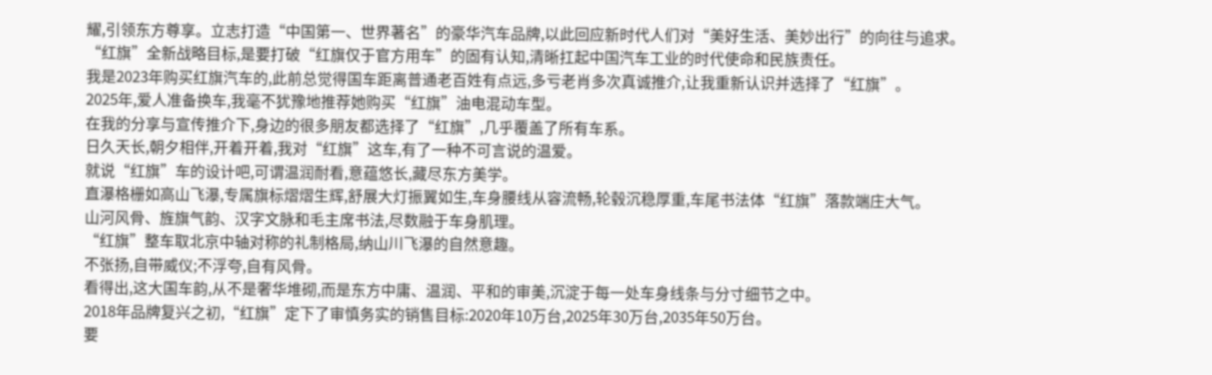耀,引领东方尊享。立志打造“中国第一、世界著名”的豪华汽车品牌,以此回应新时代人们对“美好生活、美妙出行”的向往与追求。
“红旗”全新战略目标,是要打破“红旗仅于官方用车”的固有认知,清晰扛起中国汽车工业的时代使命和民族责任。
我是2023年购买红旗汽车的,此前总觉得国车距离普通老百姓有点远,多亏老肖多次真诚推介,让我重新认识并选择了“红旗”。
2025年,爱人准备换车,我毫不犹豫地推荐她购买“红旗”油电混动车型。
在我的分享与宣传推介下,身边的很多朋友都选择了“红旗”,几乎覆盖了所有车系。
日久天长,朝夕相伴,开着开着,我对“红旗”这车,有了一种不可言说的温爱。
就说“红旗”车的设计吧,可谓温润耐看,意蕴悠长,藏尽东方美学。
直瀑格栅如高山飞瀑,专属旗标熠熠生辉,舒展大灯振翼如生,车身腰线从容流畅,轮毂沉稳厚重,车尾书法体“红旗”落款端庄大气。
山河风骨、旌旗气韵、汉字文脉和毛主席书法,尽数融于车身肌理。
“红旗”整车取北京中轴对称的礼制格局,纳山川飞瀑的自然意趣。
不张扬,自带威仪;不浮夸,自有风骨。
看得出,这大国车韵,从不是奢华堆砌,而是东方中庸、温润、平和的审美,沉淀于每一处车身线条与分寸细节之中。
2018年品牌复兴之初,“红旗”定下了审慎务实的销售目标:2020年10万台,2025年30万台,2035年50万台。
要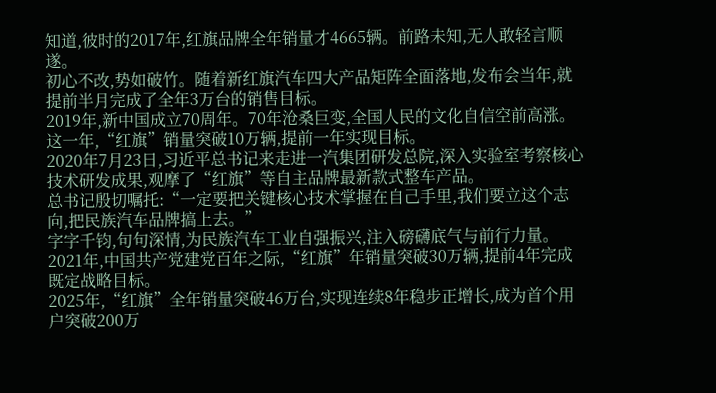知道,彼时的2017年,红旗品牌全年销量才4665辆。前路未知,无人敢轻言顺遂。
初心不改,势如破竹。随着新红旗汽车四大产品矩阵全面落地,发布会当年,就提前半月完成了全年3万台的销售目标。
2019年,新中国成立70周年。70年沧桑巨变,全国人民的文化自信空前高涨。这一年,“红旗”销量突破10万辆,提前一年实现目标。
2020年7月23日,习近平总书记来走进一汽集团研发总院,深入实验室考察核心技术研发成果,观摩了“红旗”等自主品牌最新款式整车产品。
总书记殷切嘱托:“一定要把关键核心技术掌握在自己手里,我们要立这个志向,把民族汽车品牌搞上去。”
字字千钧,句句深情,为民族汽车工业自强振兴,注入磅礴底气与前行力量。
2021年,中国共产党建党百年之际,“红旗”年销量突破30万辆,提前4年完成既定战略目标。
2025年,“红旗”全年销量突破46万台,实现连续8年稳步正增长,成为首个用户突破200万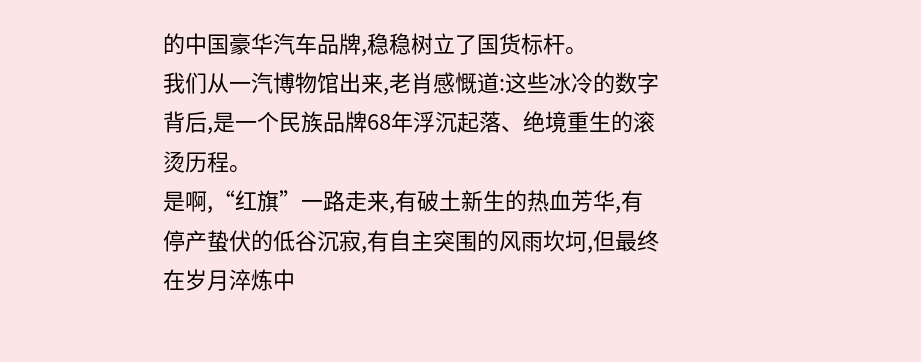的中国豪华汽车品牌,稳稳树立了国货标杆。
我们从一汽博物馆出来,老肖感慨道:这些冰冷的数字背后,是一个民族品牌68年浮沉起落、绝境重生的滚烫历程。
是啊,“红旗”一路走来,有破土新生的热血芳华,有停产蛰伏的低谷沉寂,有自主突围的风雨坎坷,但最终在岁月淬炼中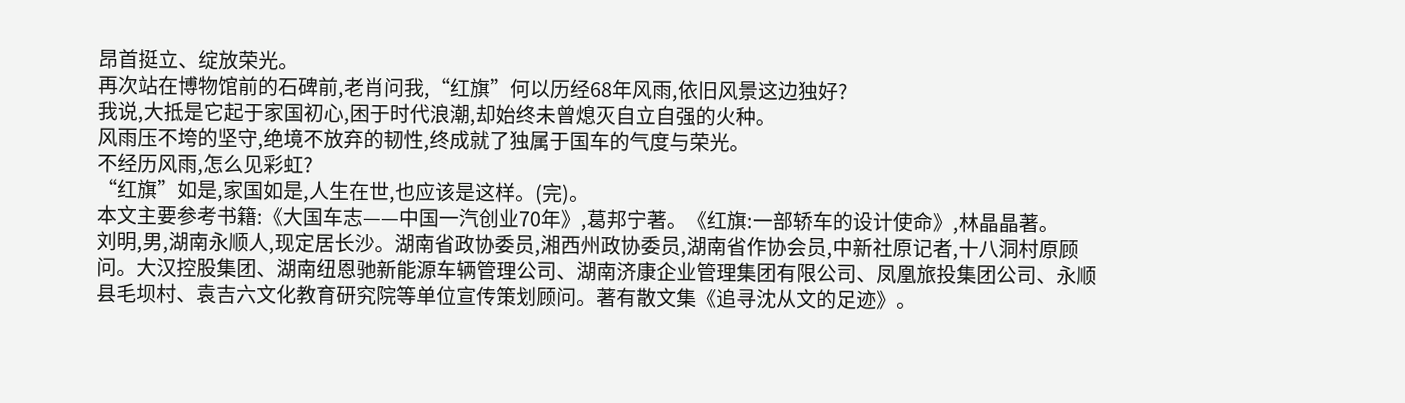昂首挺立、绽放荣光。
再次站在博物馆前的石碑前,老肖问我,“红旗”何以历经68年风雨,依旧风景这边独好?
我说,大抵是它起于家国初心,困于时代浪潮,却始终未曾熄灭自立自强的火种。
风雨压不垮的坚守,绝境不放弃的韧性,终成就了独属于国车的气度与荣光。
不经历风雨,怎么见彩虹?
“红旗”如是,家国如是,人生在世,也应该是这样。(完)。
本文主要参考书籍:《大国车志——中国一汽创业70年》,葛邦宁著。《红旗:一部轿车的设计使命》,林晶晶著。
刘明,男,湖南永顺人,现定居长沙。湖南省政协委员,湘西州政协委员,湖南省作协会员,中新社原记者,十八洞村原顾问。大汉控股集团、湖南纽恩驰新能源车辆管理公司、湖南济康企业管理集团有限公司、凤凰旅投集团公司、永顺县毛坝村、袁吉六文化教育研究院等单位宣传策划顾问。著有散文集《追寻沈从文的足迹》。